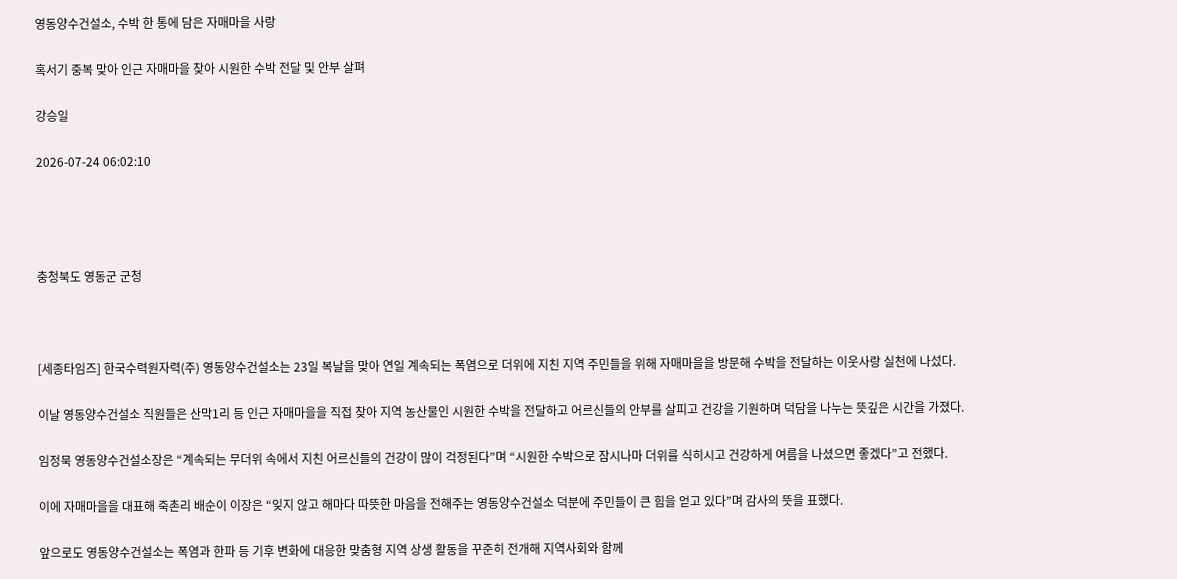영동양수건설소, 수박 한 통에 담은 자매마을 사랑

혹서기 중복 맞아 인근 자매마을 찾아 시원한 수박 전달 및 안부 살펴

강승일

2026-07-24 06:02:10




충청북도 영동군 군청



[세종타임즈] 한국수력원자력(주) 영동양수건설소는 23일 복날을 맞아 연일 계속되는 폭염으로 더위에 지친 지역 주민들을 위해 자매마을을 방문해 수박을 전달하는 이웃사랑 실천에 나섰다.

이날 영동양수건설소 직원들은 산막1리 등 인근 자매마을을 직접 찾아 지역 농산물인 시원한 수박을 전달하고 어르신들의 안부를 살피고 건강을 기원하며 덕담을 나누는 뜻깊은 시간을 가졌다.

임정묵 영동양수건설소장은 “계속되는 무더위 속에서 지친 어르신들의 건강이 많이 걱정된다”며 “시원한 수박으로 잠시나마 더위를 식히시고 건강하게 여름을 나셨으면 좋겠다”고 전했다.

이에 자매마을을 대표해 죽촌리 배순이 이장은 “잊지 않고 해마다 따뜻한 마음을 전해주는 영동양수건설소 덕분에 주민들이 큰 힘을 얻고 있다”며 감사의 뜻을 표했다.

앞으로도 영동양수건설소는 폭염과 한파 등 기후 변화에 대응한 맞춤형 지역 상생 활동을 꾸준히 전개해 지역사회와 함께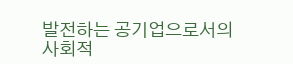발전하는 공기업으로서의 사회적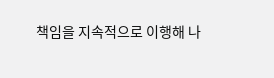책임을 지속적으로 이행해 나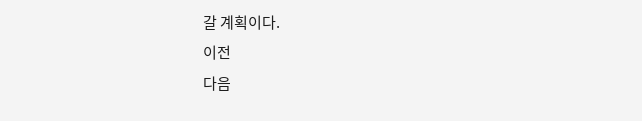갈 계획이다.
이전
다음